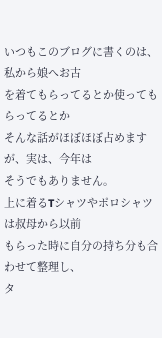いつもこのブログに書くのは、私から娘へお古
を着てもらってるとか使ってもらってるとか
そんな話がほぼほぼ占めますが、実は、今年は
そうでもありません。
上に着るTシャツやポロシャツは叔母から以前
もらった時に自分の持ち分も合わせて整理し、
タ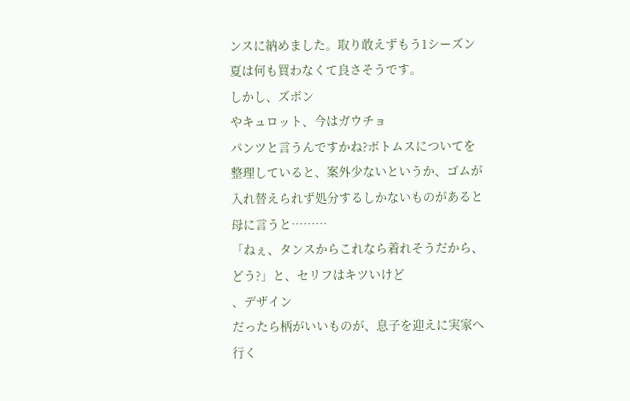ンスに納めました。取り敢えずもう1シーズン
夏は何も買わなくて良さそうです。
しかし、ズボン
やキュロット、今はガウチョ
パンツと言うんですかね?ボトムスについてを
整理していると、案外少ないというか、ゴムが
入れ替えられず処分するしかないものがあると
母に言うと………
「ねぇ、タンスからこれなら着れそうだから、
どう?」と、セリフはキツいけど
、デザイン
だったら柄がいいものが、息子を迎えに実家へ
行く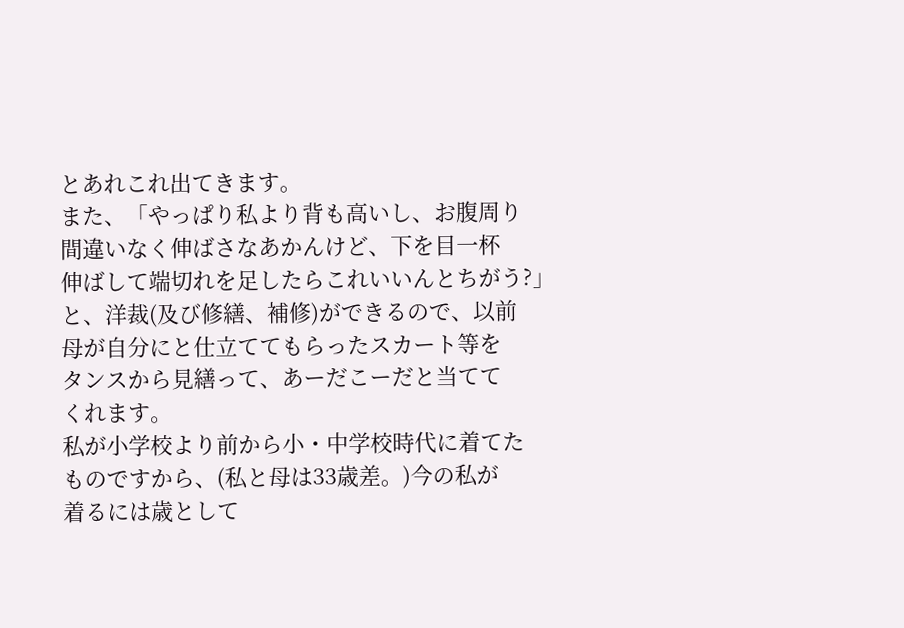とあれこれ出てきます。
また、「やっぱり私より背も高いし、お腹周り
間違いなく伸ばさなあかんけど、下を目一杯
伸ばして端切れを足したらこれいいんとちがう?」
と、洋裁(及び修繕、補修)ができるので、以前
母が自分にと仕立ててもらったスカート等を
タンスから見繕って、あーだこーだと当てて
くれます。
私が小学校より前から小・中学校時代に着てた
ものですから、(私と母は33歳差。)今の私が
着るには歳として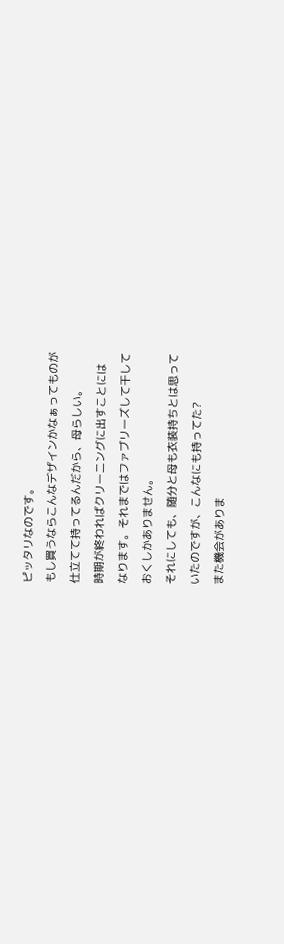ピッタリなのです。
もし買うならこんなデザインかなぁってものが
仕立てて持ってるんだから、母らしい。
時期が終わればクリーニングに出すことには
なります。それまではファブリーズして干して
おくしかありません。
それにしても、随分と母も衣装持ちとは思って
いたのですが、こんなにも持ってた?
また機会がありま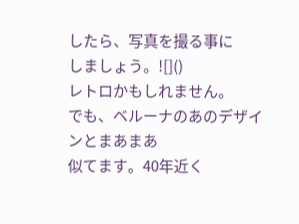したら、写真を撮る事に
しましょう。![]()
レトロかもしれません。
でも、ベルーナのあのデザインとまあまあ
似てます。40年近く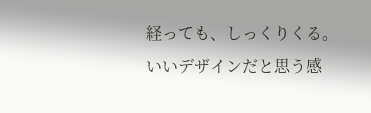経っても、しっくりくる。
いいデザインだと思う感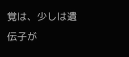覚は、少しは遺伝子が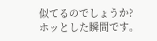似てるのでしょうか?
ホッとした瞬間です。